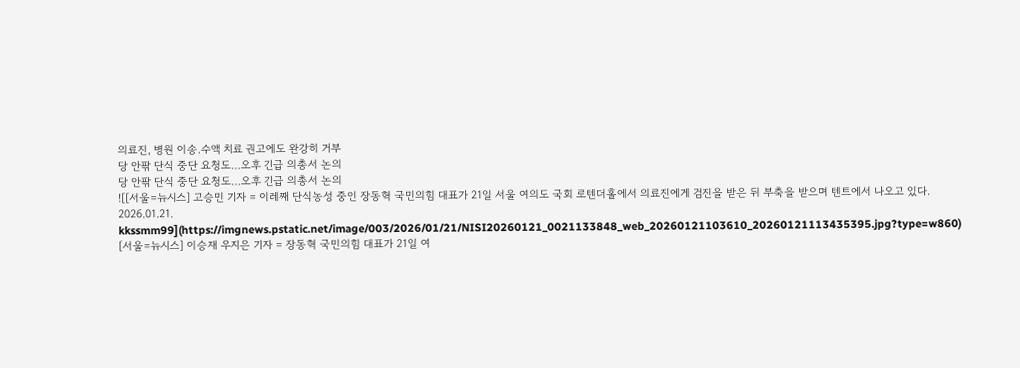의료진, 병원 이송.수액 치료 권고에도 완강히 거부
당 안팎 단식 중단 요청도…오후 긴급 의총서 논의
당 안팎 단식 중단 요청도…오후 긴급 의총서 논의
![[서울=뉴시스] 고승민 기자 = 이레째 단식농성 중인 장동혁 국민의힘 대표가 21일 서울 여의도 국회 로텐더홀에서 의료진에게 검진을 받은 뒤 부축을 받으며 텐트에서 나오고 있다. 2026.01.21. kkssmm99](https://imgnews.pstatic.net/image/003/2026/01/21/NISI20260121_0021133848_web_20260121103610_20260121113435395.jpg?type=w860)
[서울=뉴시스] 이승재 우지은 기자 = 장동혁 국민의힘 대표가 21일 여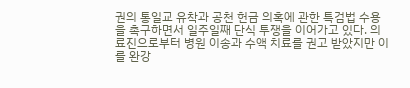권의 통일교 유착과 공천 헌금 의혹에 관한 특검법 수용을 촉구하면서 일주일째 단식 투쟁을 이어가고 있다. 의료진으로부터 병원 이송과 수액 치료를 권고 받았지만 이를 완강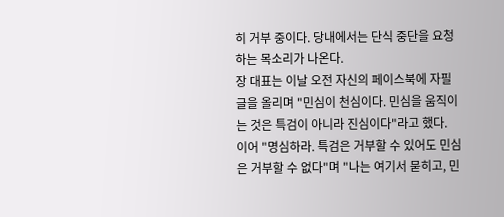히 거부 중이다. 당내에서는 단식 중단을 요청하는 목소리가 나온다.
장 대표는 이날 오전 자신의 페이스북에 자필 글을 올리며 "민심이 천심이다. 민심을 움직이는 것은 특검이 아니라 진심이다"라고 했다.
이어 "명심하라. 특검은 거부할 수 있어도 민심은 거부할 수 없다"며 "나는 여기서 묻히고, 민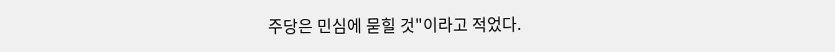주당은 민심에 묻힐 것"이라고 적었다.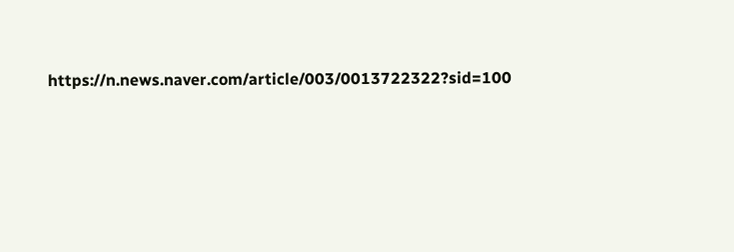https://n.news.naver.com/article/003/0013722322?sid=100